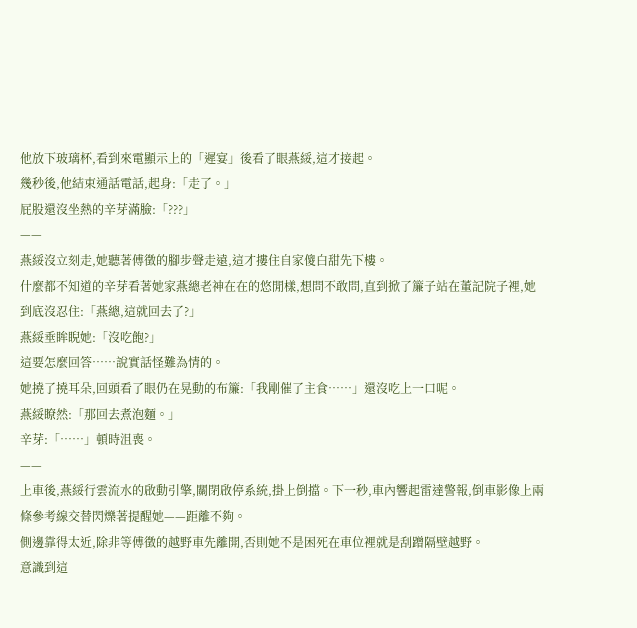他放下玻璃杯,看到來電顯示上的「遲宴」後看了眼燕綏,這才接起。
幾秒後,他結束通話電話,起身:「走了。」
屁股還沒坐熱的辛芽滿臉:「???」
——
燕綏沒立刻走,她聽著傅徵的腳步聲走遠,這才摟住自家傻白甜先下樓。
什麼都不知道的辛芽看著她家燕總老神在在的悠閒樣,想問不敢問,直到掀了簾子站在董記院子裡,她到底沒忍住:「燕總,這就回去了?」
燕綏垂眸睨她:「沒吃飽?」
這要怎麼回答……說實話怪難為情的。
她撓了撓耳朵,回頭看了眼仍在晃動的布簾:「我剛催了主食……」還沒吃上一口呢。
燕綏瞭然:「那回去煮泡麵。」
辛芽:「……」頓時沮喪。
——
上車後,燕綏行雲流水的啟動引擎,關閉啟停系統,掛上倒擋。下一秒,車內響起雷達警報,倒車影像上兩條參考線交替閃爍著提醒她——距離不夠。
側邊靠得太近,除非等傅徵的越野車先離開,否則她不是困死在車位裡就是刮蹭隔壁越野。
意識到這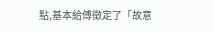點,基本給傅徵定了「故意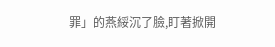罪」的燕綏沉了臉,盯著掀開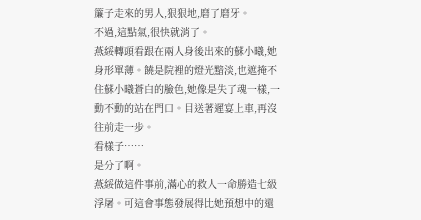簾子走來的男人,狠狠地,磨了磨牙。
不過,這點氣,很快就消了。
燕綏轉頭看跟在兩人身後出來的蘇小曦,她身形單薄。饒是院裡的燈光黯淡,也遮掩不住蘇小曦蒼白的臉色,她像是失了魂一樣,一動不動的站在門口。目送著遲宴上車,再沒往前走一步。
看樣子……
是分了啊。
燕綏做這件事前,滿心的救人一命勝造七級浮屠。可這會事態發展得比她預想中的還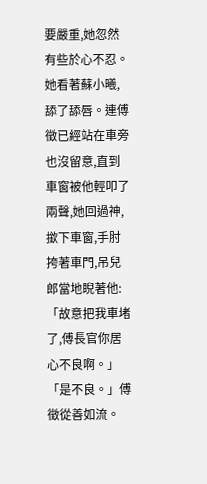要嚴重,她忽然有些於心不忍。
她看著蘇小曦,舔了舔唇。連傅徵已經站在車旁也沒留意,直到車窗被他輕叩了兩聲,她回過神,撳下車窗,手肘挎著車門,吊兒郎當地睨著他:「故意把我車堵了,傅長官你居心不良啊。」
「是不良。」傅徵從善如流。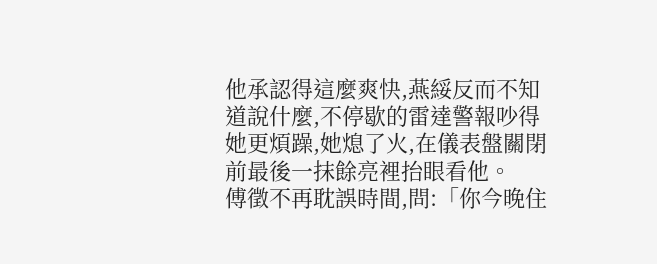他承認得這麼爽快,燕綏反而不知道說什麼,不停歇的雷達警報吵得她更煩躁,她熄了火,在儀表盤關閉前最後一抹餘亮裡抬眼看他。
傅徵不再耽誤時間,問:「你今晚住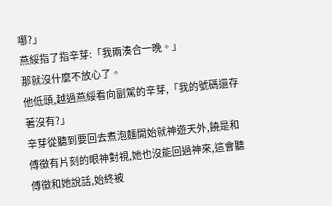哪?」
燕綏指了指辛芽:「我兩湊合一晚。」
那就沒什麼不放心了。
他低頭,越過燕綏看向副駕的辛芽,「我的號碼還存著沒有?」
辛芽從聽到要回去煮泡麵開始就神遊天外,饒是和傅徵有片刻的眼神對視,她也沒能回過神來,這會聽傅徵和她說話,始終被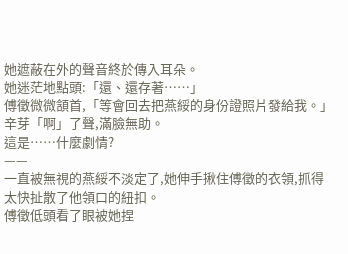她遮蔽在外的聲音終於傳入耳朵。
她迷茫地點頭:「還、還存著……」
傅徵微微頷首,「等會回去把燕綏的身份證照片發給我。」
辛芽「啊」了聲,滿臉無助。
這是……什麼劇情?
——
一直被無視的燕綏不淡定了,她伸手揪住傅徵的衣領,抓得太快扯散了他領口的紐扣。
傅徵低頭看了眼被她捏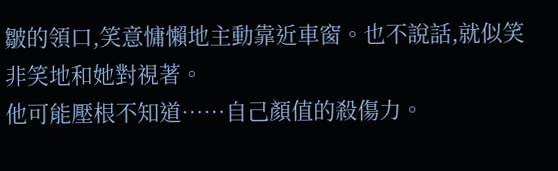皺的領口,笑意慵懶地主動靠近車窗。也不說話,就似笑非笑地和她對視著。
他可能壓根不知道……自己顏值的殺傷力。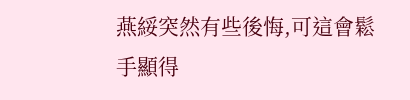燕綏突然有些後悔,可這會鬆手顯得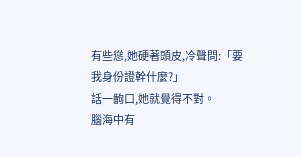有些慫,她硬著頭皮,冷聲問:「要我身份證幹什麼?」
話一齣口,她就覺得不對。
腦海中有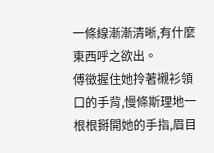一條線漸漸清晰,有什麼東西呼之欲出。
傅徵握住她拎著襯衫領口的手背,慢條斯理地一根根掰開她的手指,眉目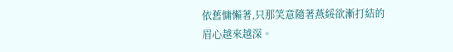依舊慵懶著,只那笑意隨著燕綏欲漸打結的眉心越來越深。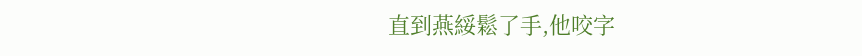直到燕綏鬆了手,他咬字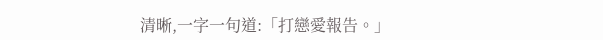清晰,一字一句道:「打戀愛報告。」